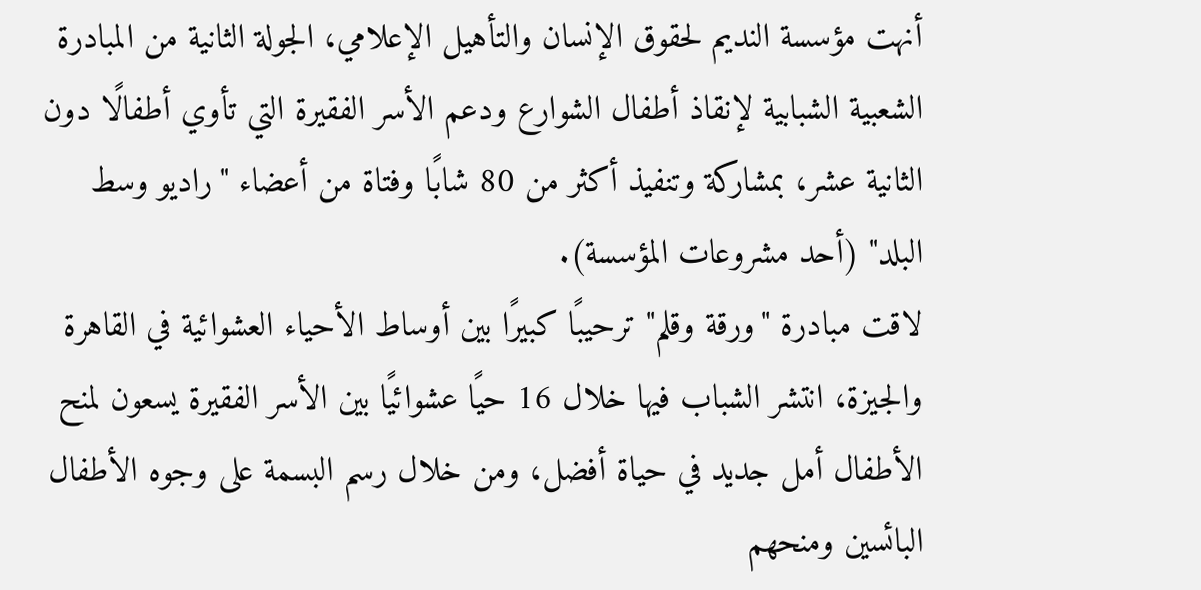أنهت مؤسسة النديم لحقوق الإنسان والتأهيل الإعلامي، الجولة الثانية من المبادرة الشعبية الشبابية لإنقاذ أطفال الشوارع ودعم الأسر الفقيرة التي تأوي أطفالًا دون الثانية عشر، بمشاركة وتنفيذ أكثر من 80 شابًا وفتاة من أعضاء "راديو وسط البلد" (أحد مشروعات المؤسسة).
لاقت مبادرة "ورقة وقلم" ترحيبًا كبيرًا بين أوساط الأحياء العشوائية في القاهرة والجيزة، انتشر الشباب فيها خلال 16 حيًا عشوائيًا بين الأسر الفقيرة يسعون لمنح الأطفال أمل جديد في حياة أفضل، ومن خلال رسم البسمة على وجوه الأطفال البائسين ومنحهم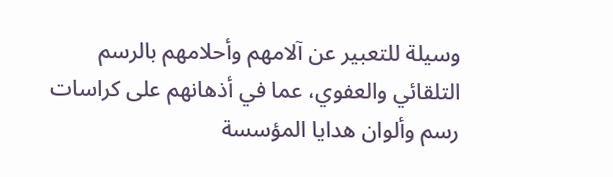وسيلة للتعبير عن آلامهم وأحلامهم بالرسم التلقائي والعفوي، عما في أذهانهم على كراسات رسم وألوان هدايا المؤسسة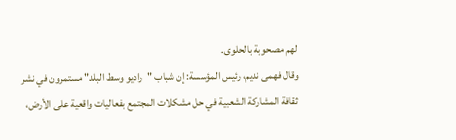لهم مصحوبة بالحلوى.
وقال فهمى نديم، رئيس المؤسسة: إن شباب "راديو وسط البلد" مستمرون في نشر ثقافة المشاركة الشعبية في حل مشكلات المجتمع بفعاليات واقعية على الأرض،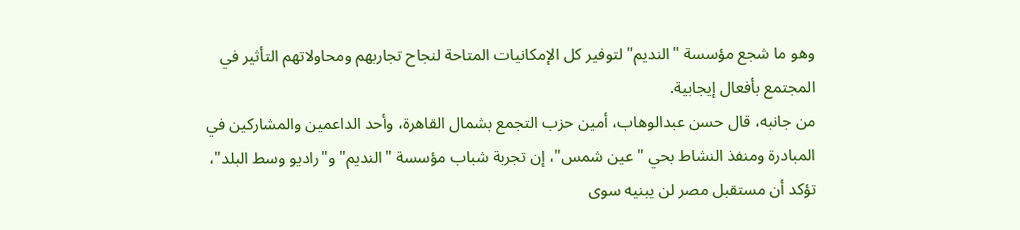وهو ما شجع مؤسسة "النديم" لتوفير كل الإمكانيات المتاحة لنجاح تجاربهم ومحاولاتهم التأثير في المجتمع بأفعال إيجابية.
من جانبه، قال حسن عبدالوهاب، أمين حزب التجمع بشمال القاهرة، وأحد الداعمين والمشاركين في المبادرة ومنفذ النشاط بحي "عين شمس"، إن تجربة شباب مؤسسة "النديم" و"راديو وسط البلد"، تؤكد أن مستقبل مصر لن يبنيه سوى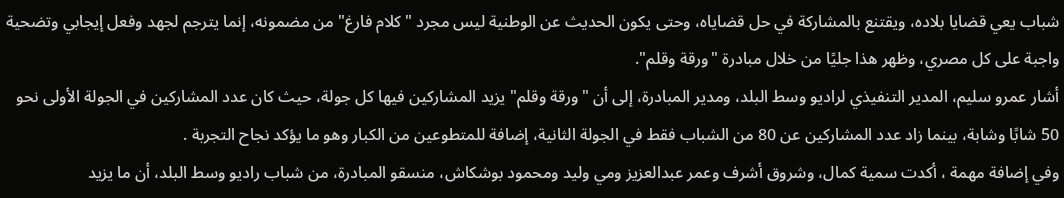شباب يعي قضايا بلاده، ويقتنع بالمشاركة في حل قضاياه، وحتى يكون الحديث عن الوطنية ليس مجرد "كلام فارغ" من مضمونه، إنما يترجم لجهد وفعل إيجابي وتضحية واجبة على كل مصري، وظهر هذا جليًا من خلال مبادرة "ورقة وقلم".
أشار عمرو سليم، المدير التنفيذي لراديو وسط البلد، ومدير المبادرة، إلى أن "ورقة وقلم" يزيد المشاركين فيها كل جولة، حيث كان عدد المشاركين في الجولة الأولى نحو 50 شابًا وشابة، بينما زاد عدد المشاركين عن 80 من الشباب فقط في الجولة الثانية، إضافة للمتطوعين من الكبار وهو ما يؤكد نجاح التجربة .
وفي إضافة مهمة ، أكدت سمية كمال، وشروق أشرف وعمر عبدالعزيز ومي وليد ومحمود بوشكاش، منسقو المبادرة، من شباب راديو وسط البلد، أن ما يزيد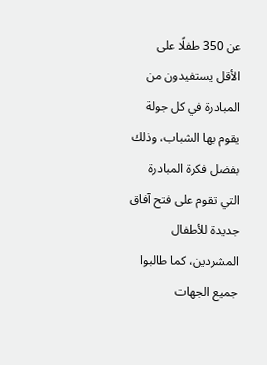عن 350 طفلًا على الأقل يستفيدون من المبادرة في كل جولة يقوم بها الشباب، وذلك بفضل فكرة المبادرة التي تقوم على فتح آفاق جديدة للأطفال المشردين، كما طالبوا جميع الجهات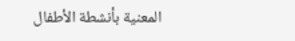المعنية بأنشطة الأطفال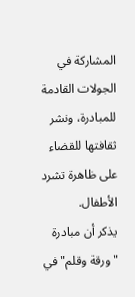المشاركة في الجولات القادمة للمبادرة، ونشر ثقافتها للقضاء على ظاهرة تشرد الأطفال.
يذكر أن مبادرة "ورقة وقلم" في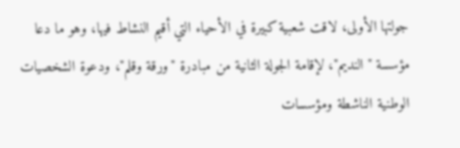جولتها الأولى، لاقت شعبية كبيرة في الأحياء التي أقيم النشاط فيها، وهو ما دعا مؤسسة "النديم"، لإقامة الجولة الثانية من مبادرة "ورقة وقلم"، ودعوة الشخصيات الوطنية الناشطة ومؤسسات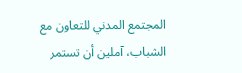المجتمع المدني للتعاون مع الشباب، آملين أن تستمر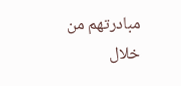مبادرتهم من خلال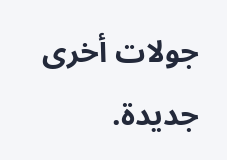جولات أخرى جديدة.